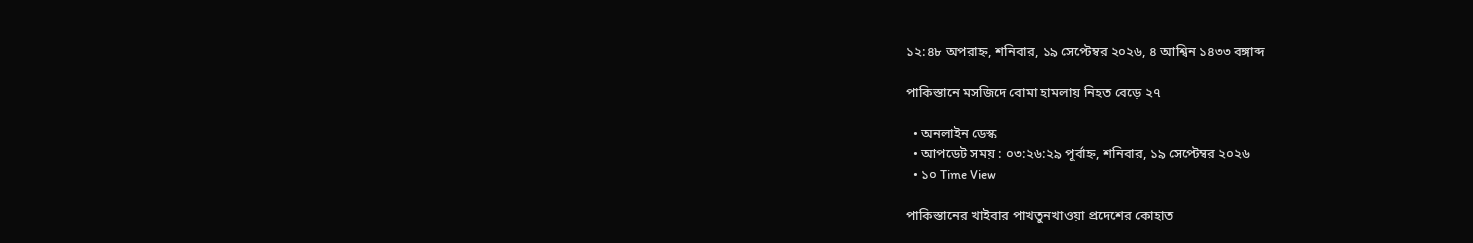১২:৪৮ অপরাহ্ন, শনিবার, ১৯ সেপ্টেম্বর ২০২৬, ৪ আশ্বিন ১৪৩৩ বঙ্গাব্দ

পাকিস্তানে মসজিদে বোমা হামলায় নিহত বেড়ে ২৭

  • অনলাইন ডেস্ক
  • আপডেট সময় : ০৩:২৬:২৯ পূর্বাহ্ন, শনিবার, ১৯ সেপ্টেম্বর ২০২৬
  • ১০ Time View

পাকিস্তানের খাইবার পাখতুনখাওয়া প্রদেশের কোহাত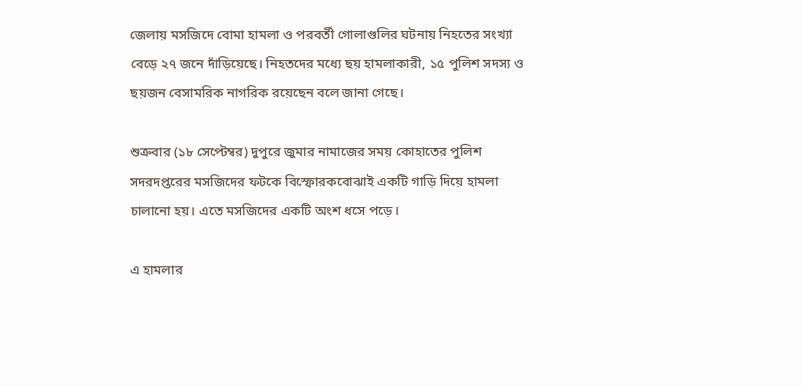জেলায় মসজিদে বোমা হামলা ও পরবর্তী গোলাগুলির ঘটনায় নিহতের সংখ্যা বেড়ে ২৭ জনে দাঁড়িয়েছে। নিহতদের মধ্যে ছয় হামলাকারী, ১৫ পুলিশ সদস্য ও ছয়জন বেসামরিক নাগরিক রয়েছেন বলে জানা গেছে।

শুক্রবার (১৮ সেপ্টেম্বর) দুপুরে জুমার নামাজের সময় কোহাতের পুলিশ সদরদপ্তরের মসজিদের ফটকে বিস্ফোরকবোঝাই একটি গাড়ি দিয়ে হামলা চালানো হয়। এতে মসজিদের একটি অংশ ধসে পড়ে।

এ হামলার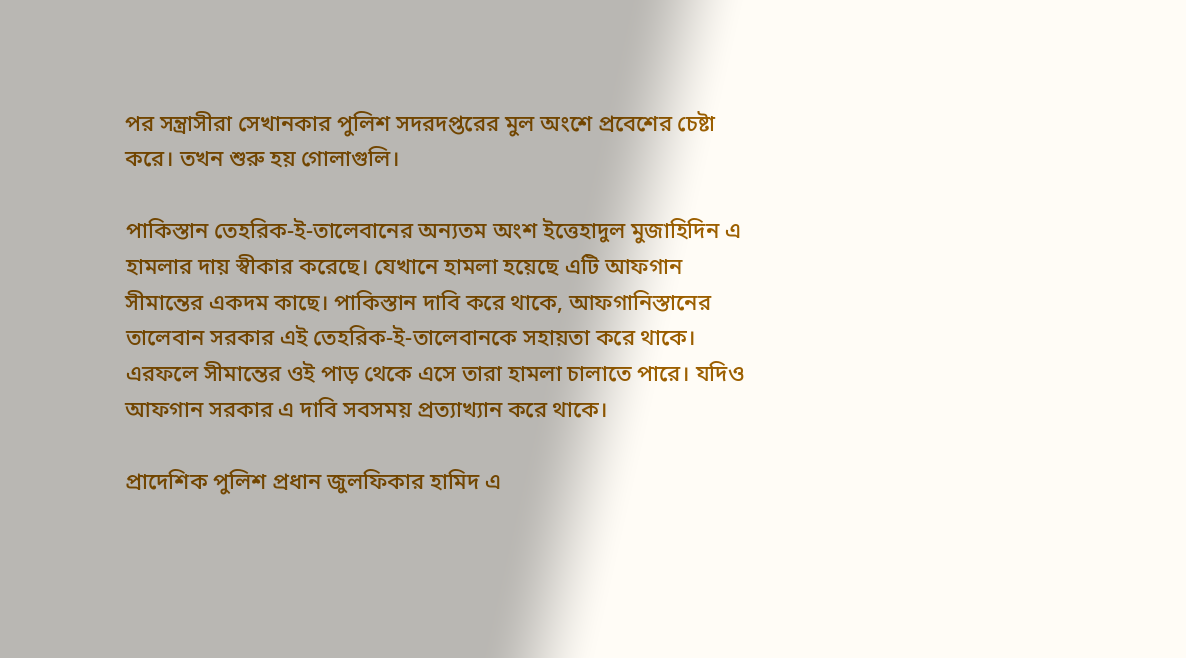পর সন্ত্রাসীরা সেখানকার পুলিশ সদরদপ্তরের মুল অংশে প্রবেশের চেষ্টা করে। তখন শুরু হয় গোলাগুলি।

পাকিস্তান তেহরিক-ই-তালেবানের অন্যতম অংশ ইত্তেহাদুল মুজাহিদিন এ হামলার দায় স্বীকার করেছে। যেখানে হামলা হয়েছে এটি আফগান সীমান্তের একদম কাছে। পাকিস্তান দাবি করে থাকে, আফগানিস্তানের তালেবান সরকার এই তেহরিক-ই-তালেবানকে সহায়তা করে থাকে। এরফলে সীমান্তের ওই পাড় থেকে এসে তারা হামলা চালাতে পারে। যদিও আফগান সরকার এ দাবি সবসময় প্রত্যাখ্যান করে থাকে।

প্রাদেশিক পুলিশ প্রধান জুলফিকার হামিদ এ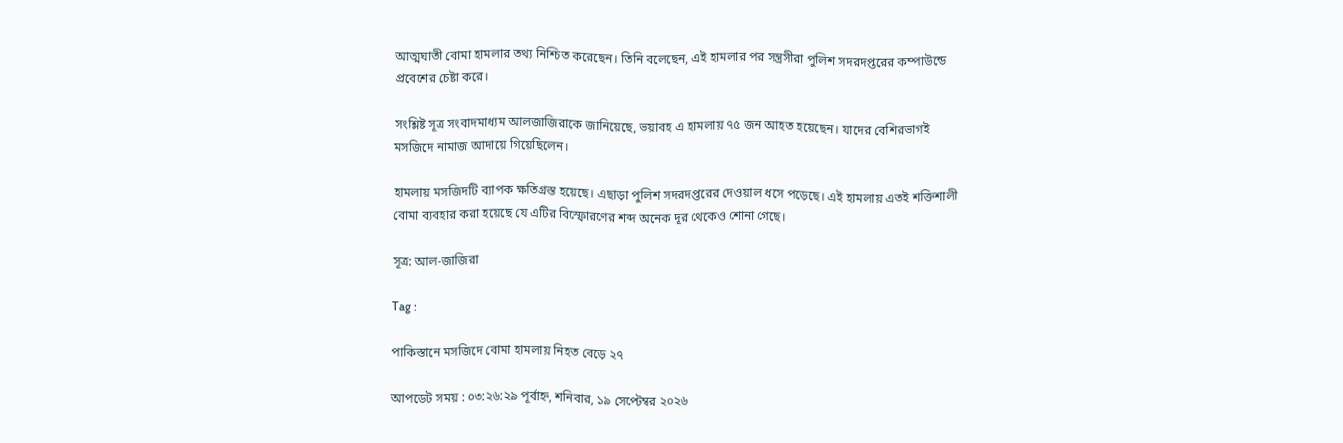আত্মঘাতী বোমা হামলার তথ্য নিশ্চিত করেছেন। তিনি বলেছেন, এই হামলার পর সন্ত্রসীরা পুলিশ সদরদপ্তরের কম্পাউন্ডে প্রবেশের চেষ্টা করে।

সংশ্লিষ্ট সূত্র সংবাদমাধ্যম আলজাজিরাকে জানিয়েছে, ভয়াবহ এ হামলায় ৭৫ জন আহত হয়েছেন। যাদের বেশিরভাগই মসজিদে নামাজ আদায়ে গিয়েছিলেন।

হামলায় মসজিদটি ব্যাপক ক্ষতিগ্রস্ত হয়েছে। এছাড়া পুলিশ সদরদপ্তরের দেওয়াল ধসে পড়েছে। এই হামলায় এতই শক্তিশালী বোমা ব্যবহার করা হয়েছে যে এটির বিস্ফোরণের শব্দ অনেক দূর থেকেও শোনা গেছে।

সূত্র: আল-জাজিরা

Tag :

পাকিস্তানে মসজিদে বোমা হামলায় নিহত বেড়ে ২৭

আপডেট সময় : ০৩:২৬:২৯ পূর্বাহ্ন, শনিবার, ১৯ সেপ্টেম্বর ২০২৬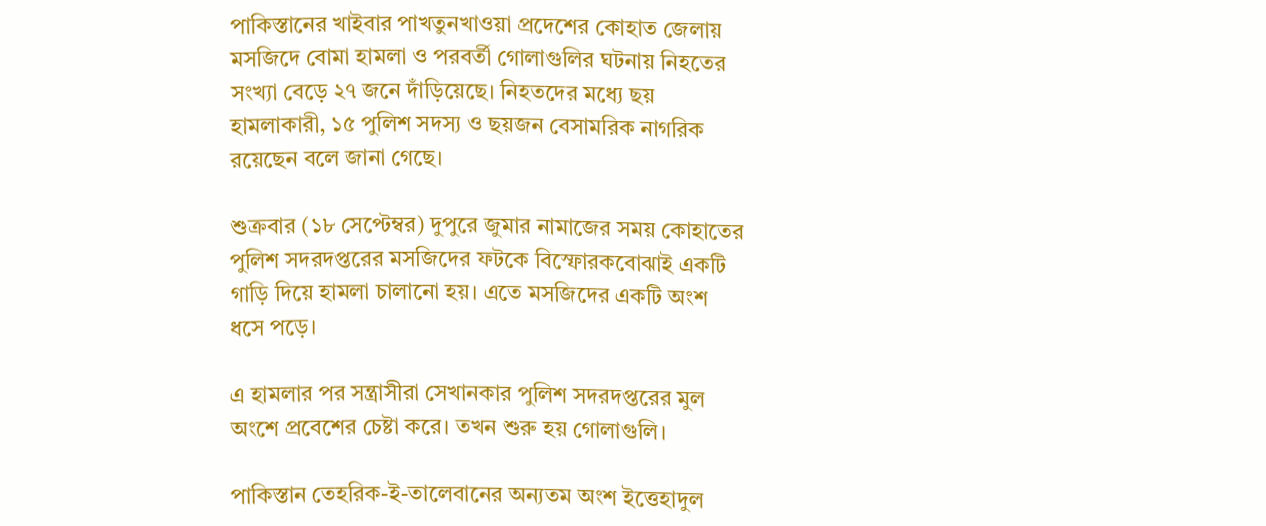পাকিস্তানের খাইবার পাখতুনখাওয়া প্রদেশের কোহাত জেলায় মসজিদে বোমা হামলা ও পরবর্তী গোলাগুলির ঘটনায় নিহতের সংখ্যা বেড়ে ২৭ জনে দাঁড়িয়েছে। নিহতদের মধ্যে ছয় হামলাকারী, ১৫ পুলিশ সদস্য ও ছয়জন বেসামরিক নাগরিক রয়েছেন বলে জানা গেছে।

শুক্রবার (১৮ সেপ্টেম্বর) দুপুরে জুমার নামাজের সময় কোহাতের পুলিশ সদরদপ্তরের মসজিদের ফটকে বিস্ফোরকবোঝাই একটি গাড়ি দিয়ে হামলা চালানো হয়। এতে মসজিদের একটি অংশ ধসে পড়ে।

এ হামলার পর সন্ত্রাসীরা সেখানকার পুলিশ সদরদপ্তরের মুল অংশে প্রবেশের চেষ্টা করে। তখন শুরু হয় গোলাগুলি।

পাকিস্তান তেহরিক-ই-তালেবানের অন্যতম অংশ ইত্তেহাদুল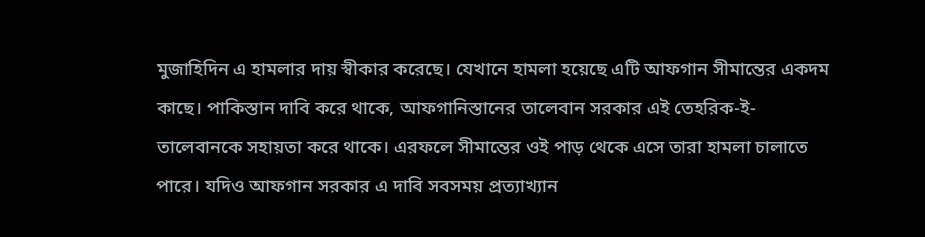মুজাহিদিন এ হামলার দায় স্বীকার করেছে। যেখানে হামলা হয়েছে এটি আফগান সীমান্তের একদম কাছে। পাকিস্তান দাবি করে থাকে, আফগানিস্তানের তালেবান সরকার এই তেহরিক-ই-তালেবানকে সহায়তা করে থাকে। এরফলে সীমান্তের ওই পাড় থেকে এসে তারা হামলা চালাতে পারে। যদিও আফগান সরকার এ দাবি সবসময় প্রত্যাখ্যান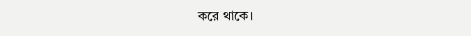করে থাকে।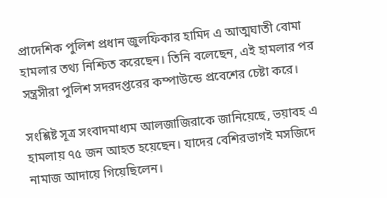প্রাদেশিক পুলিশ প্রধান জুলফিকার হামিদ এ আত্মঘাতী বোমা হামলার তথ্য নিশ্চিত করেছেন। তিনি বলেছেন, এই হামলার পর সন্ত্রসীরা পুলিশ সদরদপ্তরের কম্পাউন্ডে প্রবেশের চেষ্টা করে।

সংশ্লিষ্ট সূত্র সংবাদমাধ্যম আলজাজিরাকে জানিয়েছে, ভয়াবহ এ হামলায় ৭৫ জন আহত হয়েছেন। যাদের বেশিরভাগই মসজিদে নামাজ আদায়ে গিয়েছিলেন।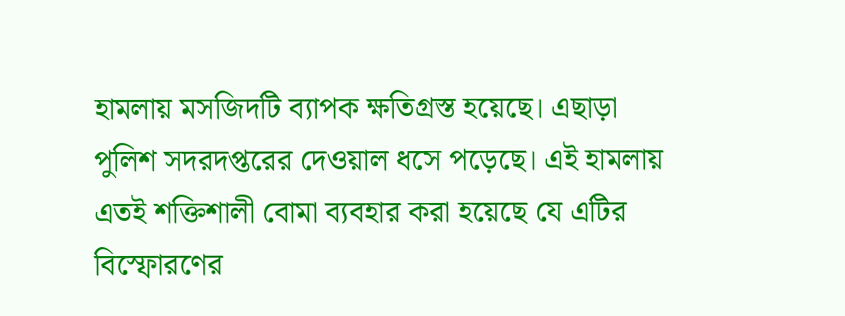হামলায় মসজিদটি ব্যাপক ক্ষতিগ্রস্ত হয়েছে। এছাড়া পুলিশ সদরদপ্তরের দেওয়াল ধসে পড়েছে। এই হামলায় এতই শক্তিশালী বোমা ব্যবহার করা হয়েছে যে এটির বিস্ফোরণের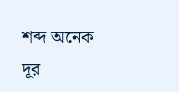শব্দ অনেক দূর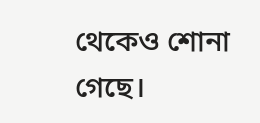থেকেও শোনা গেছে।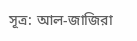সূত্র: আল-জাজিরা